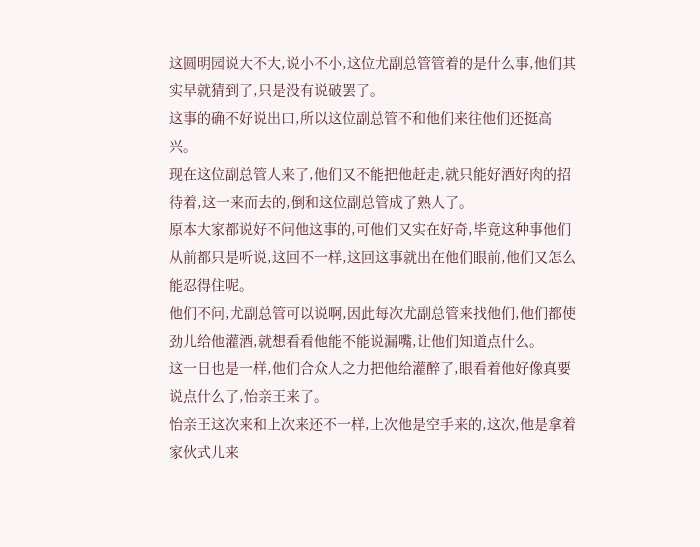这圆明园说大不大,说小不小,这位尤副总管管着的是什么事,他们其实早就猜到了,只是没有说破罢了。
这事的确不好说出口,所以这位副总管不和他们来往他们还挺高兴。
现在这位副总管人来了,他们又不能把他赶走,就只能好酒好肉的招待着,这一来而去的,倒和这位副总管成了熟人了。
原本大家都说好不问他这事的,可他们又实在好奇,毕竟这种事他们从前都只是听说,这回不一样,这回这事就出在他们眼前,他们又怎么能忍得住呢。
他们不问,尤副总管可以说啊,因此每次尤副总管来找他们,他们都使劲儿给他灌酒,就想看看他能不能说漏嘴,让他们知道点什么。
这一日也是一样,他们合众人之力把他给灌醉了,眼看着他好像真要说点什么了,怡亲王来了。
怡亲王这次来和上次来还不一样,上次他是空手来的,这次,他是拿着家伙式儿来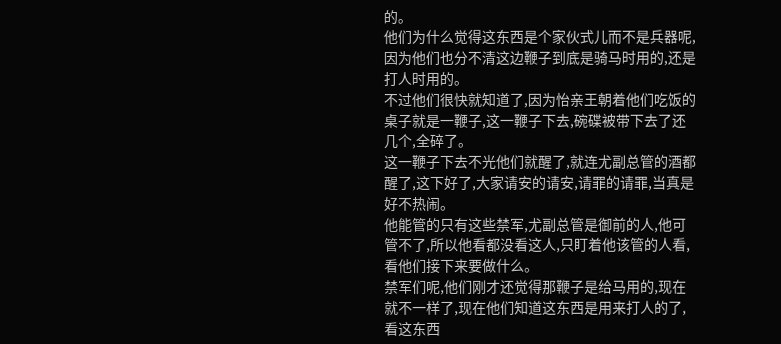的。
他们为什么觉得这东西是个家伙式儿而不是兵器呢,因为他们也分不清这边鞭子到底是骑马时用的,还是打人时用的。
不过他们很快就知道了,因为怡亲王朝着他们吃饭的桌子就是一鞭子,这一鞭子下去,碗碟被带下去了还几个,全碎了。
这一鞭子下去不光他们就醒了,就连尤副总管的酒都醒了,这下好了,大家请安的请安,请罪的请罪,当真是好不热闹。
他能管的只有这些禁军,尤副总管是御前的人,他可管不了,所以他看都没看这人,只盯着他该管的人看,看他们接下来要做什么。
禁军们呢,他们刚才还觉得那鞭子是给马用的,现在就不一样了,现在他们知道这东西是用来打人的了,看这东西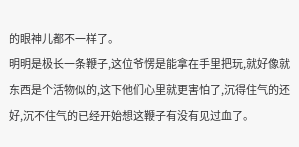的眼神儿都不一样了。
明明是极长一条鞭子,这位爷愣是能拿在手里把玩,就好像就东西是个活物似的,这下他们心里就更害怕了,沉得住气的还好,沉不住气的已经开始想这鞭子有没有见过血了。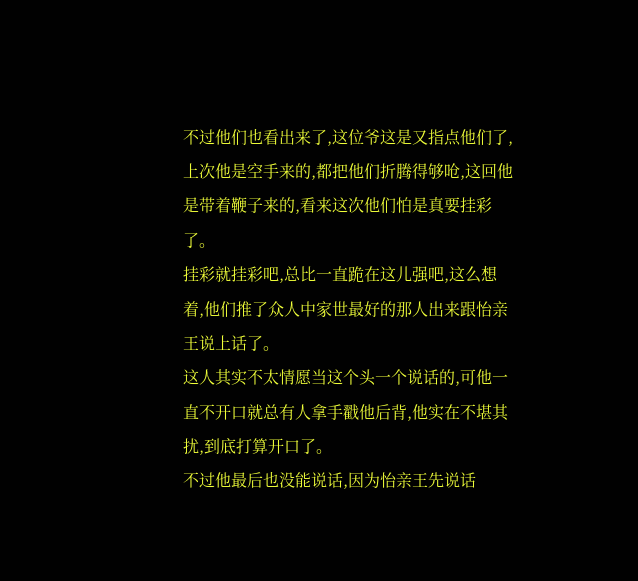不过他们也看出来了,这位爷这是又指点他们了,上次他是空手来的,都把他们折腾得够呛,这回他是带着鞭子来的,看来这次他们怕是真要挂彩了。
挂彩就挂彩吧,总比一直跪在这儿强吧,这么想着,他们推了众人中家世最好的那人出来跟怡亲王说上话了。
这人其实不太情愿当这个头一个说话的,可他一直不开口就总有人拿手戳他后背,他实在不堪其扰,到底打算开口了。
不过他最后也没能说话,因为怡亲王先说话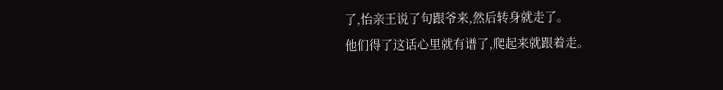了,怡亲王说了句跟爷来,然后转身就走了。
他们得了这话心里就有谱了,爬起来就跟着走。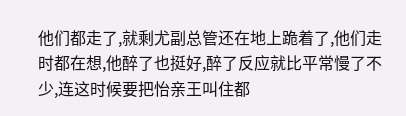他们都走了,就剩尤副总管还在地上跪着了,他们走时都在想,他醉了也挺好,醉了反应就比平常慢了不少,连这时候要把怡亲王叫住都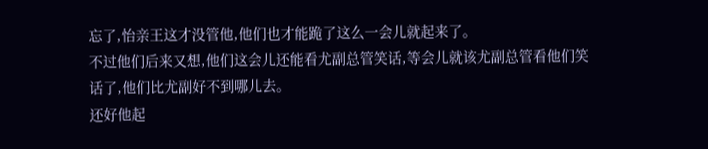忘了,怡亲王这才没管他,他们也才能跪了这么一会儿就起来了。
不过他们后来又想,他们这会儿还能看尤副总管笑话,等会儿就该尤副总管看他们笑话了,他们比尤副好不到哪儿去。
还好他起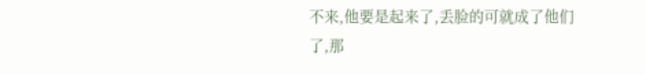不来,他要是起来了,丢脸的可就成了他们了,那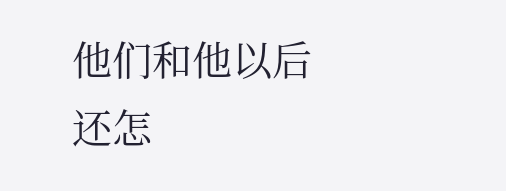他们和他以后还怎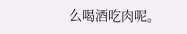么喝酒吃肉呢。